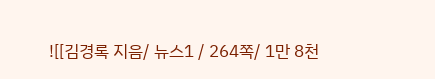![[김경록 지음/ 뉴스1 / 264쪽/ 1만 8천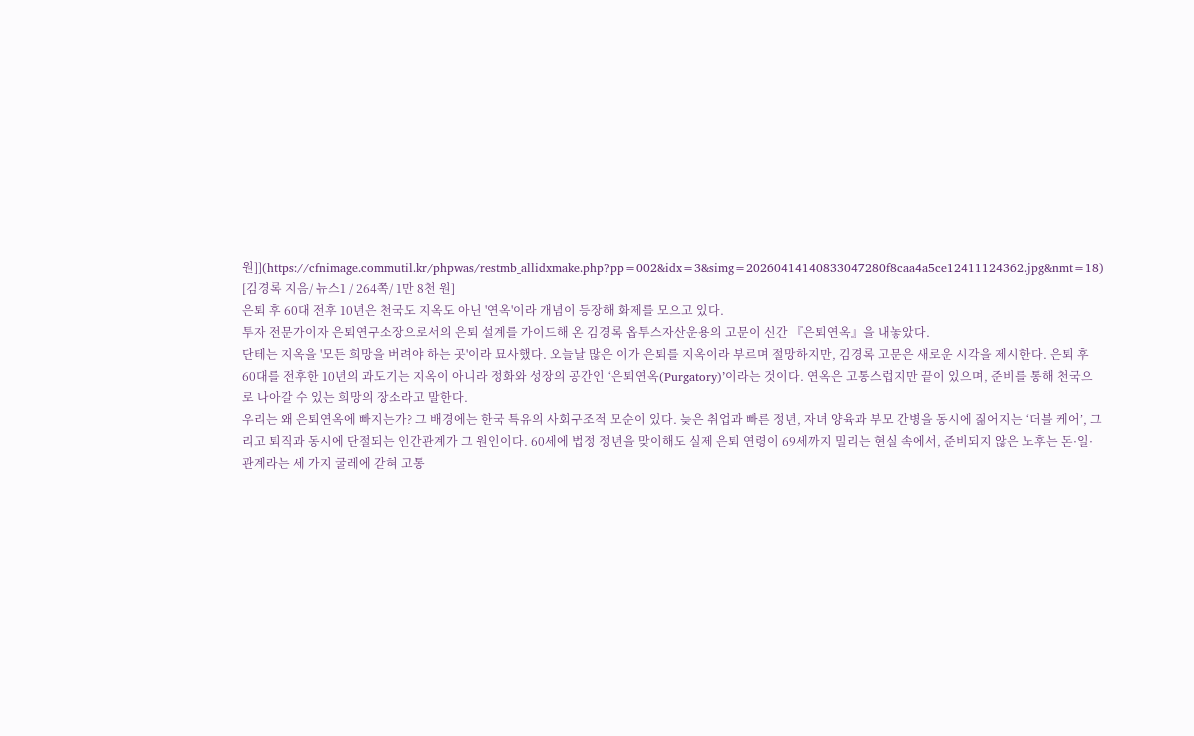원]](https://cfnimage.commutil.kr/phpwas/restmb_allidxmake.php?pp=002&idx=3&simg=20260414140833047280f8caa4a5ce12411124362.jpg&nmt=18)
[김경록 지음/ 뉴스1 / 264쪽/ 1만 8천 원]
은퇴 후 60대 전후 10년은 천국도 지옥도 아닌 '연옥'이라 개념이 등장해 화제를 모으고 있다.
투자 전문가이자 은퇴연구소장으로서의 은퇴 설계를 가이드해 온 김경록 옵투스자산운용의 고문이 신간 『은퇴연옥』을 내놓았다.
단테는 지옥을 '모든 희망을 버려야 하는 곳'이라 묘사했다. 오늘날 많은 이가 은퇴를 지옥이라 부르며 절망하지만, 김경록 고문은 새로운 시각을 제시한다. 은퇴 후 60대를 전후한 10년의 과도기는 지옥이 아니라 정화와 성장의 공간인 ‘은퇴연옥(Purgatory)’이라는 것이다. 연옥은 고통스럽지만 끝이 있으며, 준비를 통해 천국으로 나아갈 수 있는 희망의 장소라고 말한다.
우리는 왜 은퇴연옥에 빠지는가? 그 배경에는 한국 특유의 사회구조적 모순이 있다. 늦은 취업과 빠른 정년, 자녀 양육과 부모 간병을 동시에 짊어지는 ‘더블 케어’, 그리고 퇴직과 동시에 단절되는 인간관계가 그 원인이다. 60세에 법정 정년을 맞이해도 실제 은퇴 연령이 69세까지 밀리는 현실 속에서, 준비되지 않은 노후는 돈·일·관계라는 세 가지 굴레에 갇혀 고통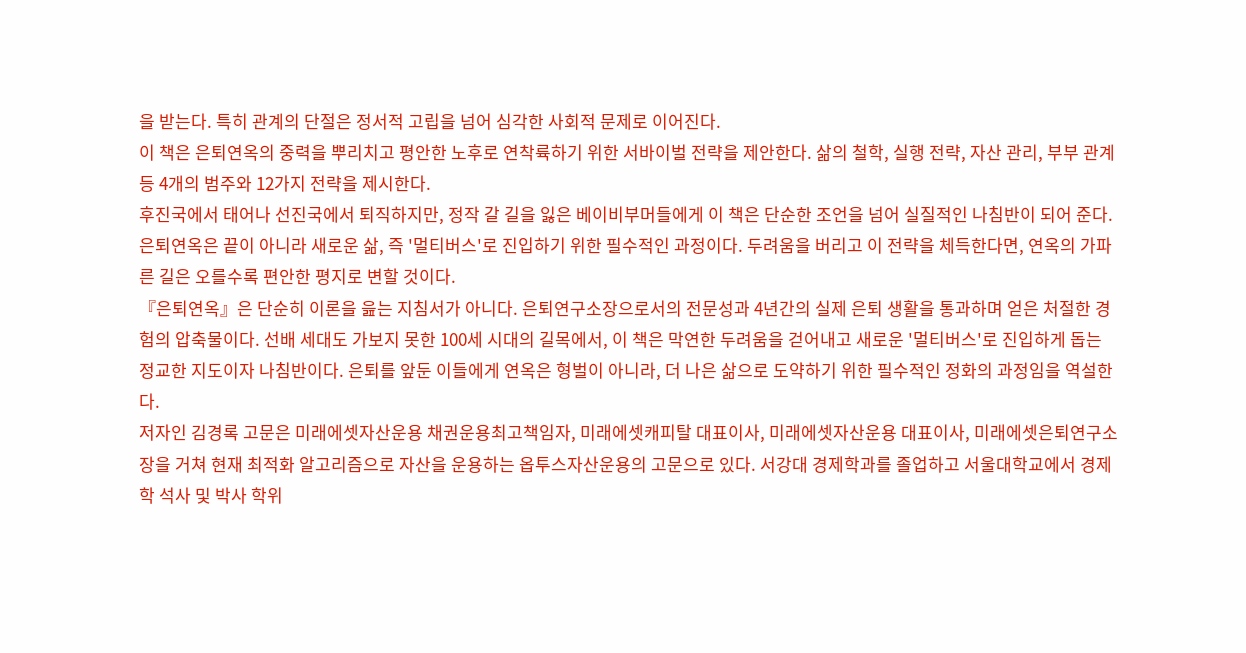을 받는다. 특히 관계의 단절은 정서적 고립을 넘어 심각한 사회적 문제로 이어진다.
이 책은 은퇴연옥의 중력을 뿌리치고 평안한 노후로 연착륙하기 위한 서바이벌 전략을 제안한다. 삶의 철학, 실행 전략, 자산 관리, 부부 관계 등 4개의 범주와 12가지 전략을 제시한다.
후진국에서 태어나 선진국에서 퇴직하지만, 정작 갈 길을 잃은 베이비부머들에게 이 책은 단순한 조언을 넘어 실질적인 나침반이 되어 준다. 은퇴연옥은 끝이 아니라 새로운 삶, 즉 '멀티버스'로 진입하기 위한 필수적인 과정이다. 두려움을 버리고 이 전략을 체득한다면, 연옥의 가파른 길은 오를수록 편안한 평지로 변할 것이다.
『은퇴연옥』은 단순히 이론을 읊는 지침서가 아니다. 은퇴연구소장으로서의 전문성과 4년간의 실제 은퇴 생활을 통과하며 얻은 처절한 경험의 압축물이다. 선배 세대도 가보지 못한 100세 시대의 길목에서, 이 책은 막연한 두려움을 걷어내고 새로운 '멀티버스'로 진입하게 돕는 정교한 지도이자 나침반이다. 은퇴를 앞둔 이들에게 연옥은 형벌이 아니라, 더 나은 삶으로 도약하기 위한 필수적인 정화의 과정임을 역설한다.
저자인 김경록 고문은 미래에셋자산운용 채권운용최고책임자, 미래에셋캐피탈 대표이사, 미래에셋자산운용 대표이사, 미래에셋은퇴연구소장을 거쳐 현재 최적화 알고리즘으로 자산을 운용하는 옵투스자산운용의 고문으로 있다. 서강대 경제학과를 졸업하고 서울대학교에서 경제학 석사 및 박사 학위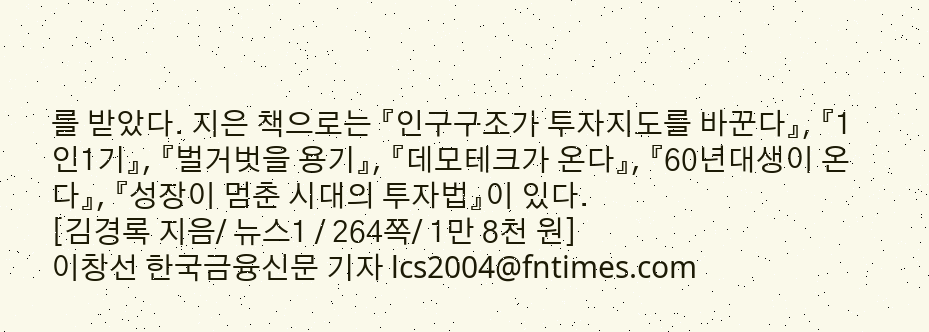를 받았다. 지은 책으로는 『인구구조가 투자지도를 바꾼다』, 『1인1기』, 『벌거벗을 용기』, 『데모테크가 온다』, 『60년대생이 온다』, 『성장이 멈춘 시대의 투자법』이 있다.
[김경록 지음/ 뉴스1 / 264쪽/ 1만 8천 원]
이창선 한국금융신문 기자 lcs2004@fntimes.com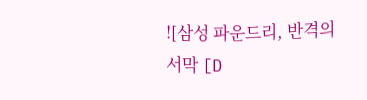![삼성 파운드리, 반격의 서막 [D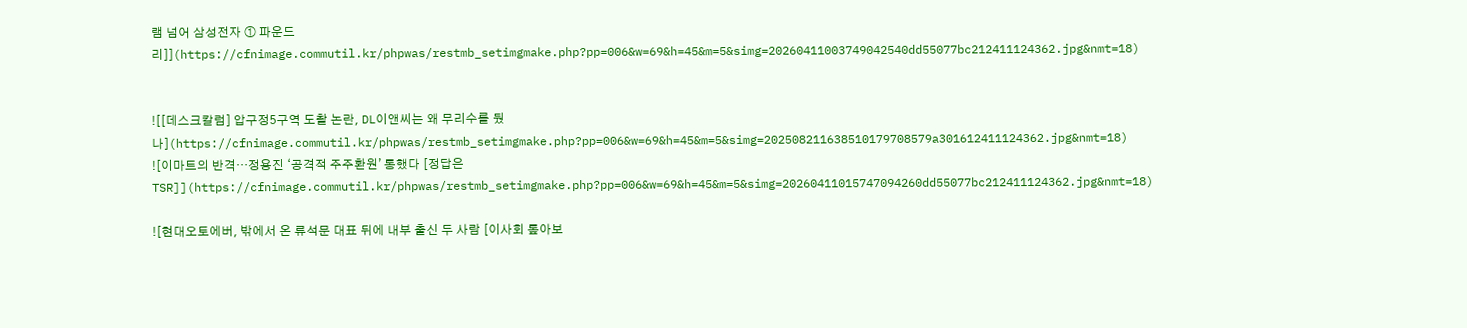램 넘어 삼성전자 ① 파운드리]](https://cfnimage.commutil.kr/phpwas/restmb_setimgmake.php?pp=006&w=69&h=45&m=5&simg=20260411003749042540dd55077bc212411124362.jpg&nmt=18)


![[데스크칼럼] 압구정5구역 도촬 논란, DL이앤씨는 왜 무리수를 뒀나](https://cfnimage.commutil.kr/phpwas/restmb_setimgmake.php?pp=006&w=69&h=45&m=5&simg=202508211638510179708579a301612411124362.jpg&nmt=18)
![이마트의 반격…정용진 ‘공격적 주주환원ʼ 통했다 [정답은 TSR]](https://cfnimage.commutil.kr/phpwas/restmb_setimgmake.php?pp=006&w=69&h=45&m=5&simg=20260411015747094260dd55077bc212411124362.jpg&nmt=18)

![현대오토에버, 밖에서 온 류석문 대표 뒤에 내부 출신 두 사람 [이사회 톺아보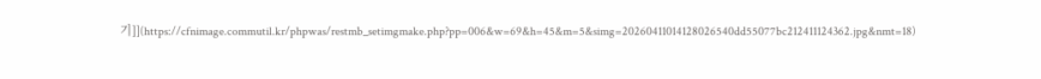기]](https://cfnimage.commutil.kr/phpwas/restmb_setimgmake.php?pp=006&w=69&h=45&m=5&simg=20260411014128026540dd55077bc212411124362.jpg&nmt=18)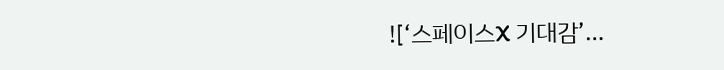![‘스페이스X 기대감’…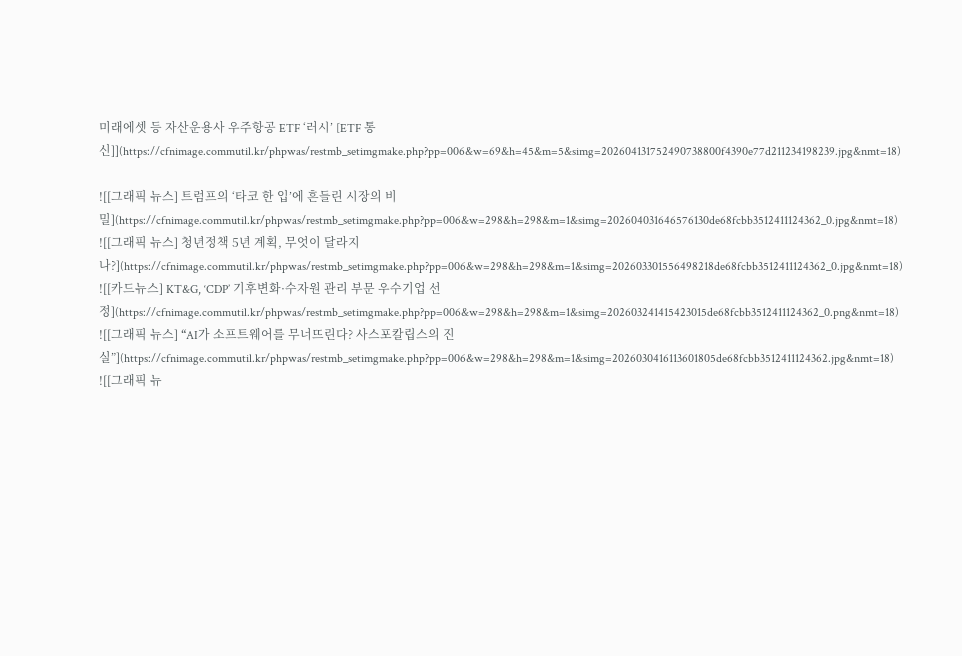미래에셋 등 자산운용사 우주항공 ETF ‘러시’ [ETF 통신]](https://cfnimage.commutil.kr/phpwas/restmb_setimgmake.php?pp=006&w=69&h=45&m=5&simg=202604131752490738800f4390e77d211234198239.jpg&nmt=18)

![[그래픽 뉴스] 트럼프의 ‘타코 한 입’에 흔들린 시장의 비밀](https://cfnimage.commutil.kr/phpwas/restmb_setimgmake.php?pp=006&w=298&h=298&m=1&simg=202604031646576130de68fcbb3512411124362_0.jpg&nmt=18)
![[그래픽 뉴스] 청년정책 5년 계획, 무엇이 달라지나?](https://cfnimage.commutil.kr/phpwas/restmb_setimgmake.php?pp=006&w=298&h=298&m=1&simg=202603301556498218de68fcbb3512411124362_0.jpg&nmt=18)
![[카드뉴스] KT&G, ‘CDP’ 기후변화·수자원 관리 부문 우수기업 선정](https://cfnimage.commutil.kr/phpwas/restmb_setimgmake.php?pp=006&w=298&h=298&m=1&simg=202603241415423015de68fcbb3512411124362_0.png&nmt=18)
![[그래픽 뉴스] “AI가 소프트웨어를 무너뜨린다? 사스포칼립스의 진실”](https://cfnimage.commutil.kr/phpwas/restmb_setimgmake.php?pp=006&w=298&h=298&m=1&simg=2026030416113601805de68fcbb3512411124362.jpg&nmt=18)
![[그래픽 뉴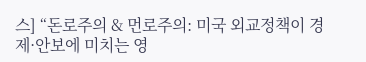스] “돈로주의 & 먼로주의: 미국 외교정책이 경제·안보에 미치는 영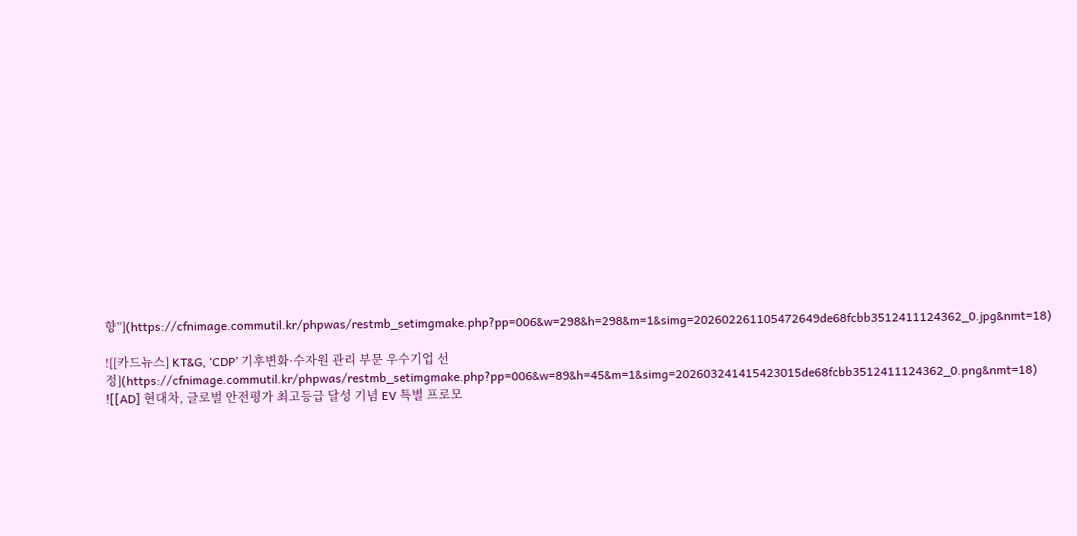향”](https://cfnimage.commutil.kr/phpwas/restmb_setimgmake.php?pp=006&w=298&h=298&m=1&simg=202602261105472649de68fcbb3512411124362_0.jpg&nmt=18)

![[카드뉴스] KT&G, ‘CDP’ 기후변화·수자원 관리 부문 우수기업 선정](https://cfnimage.commutil.kr/phpwas/restmb_setimgmake.php?pp=006&w=89&h=45&m=1&simg=202603241415423015de68fcbb3512411124362_0.png&nmt=18)
![[AD] 현대차, 글로벌 안전평가 최고등급 달성 기념 EV 특별 프로모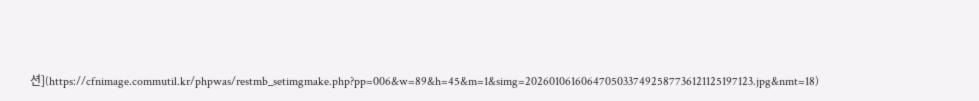션](https://cfnimage.commutil.kr/phpwas/restmb_setimgmake.php?pp=006&w=89&h=45&m=1&simg=20260106160647050337492587736121125197123.jpg&nmt=18)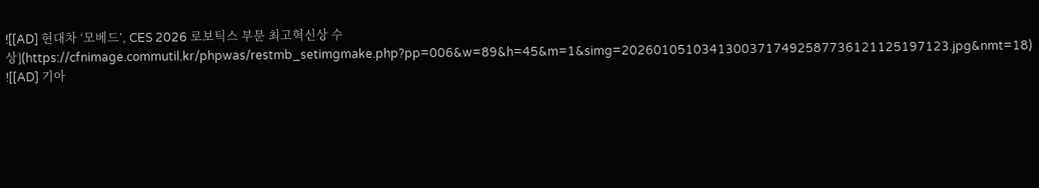![[AD] 현대차 ‘모베드’, CES 2026 로보틱스 부문 최고혁신상 수상](https://cfnimage.commutil.kr/phpwas/restmb_setimgmake.php?pp=006&w=89&h=45&m=1&simg=20260105103413003717492587736121125197123.jpg&nmt=18)
![[AD] 기아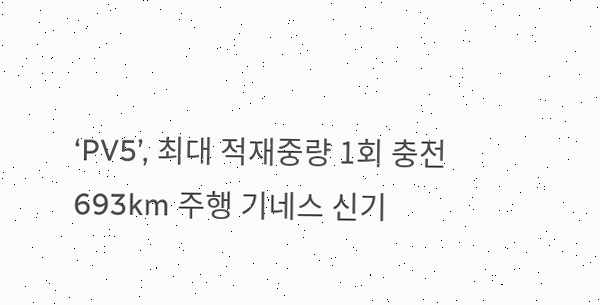‘PV5’, 최대 적재중량 1회 충전 693km 주행 기네스 신기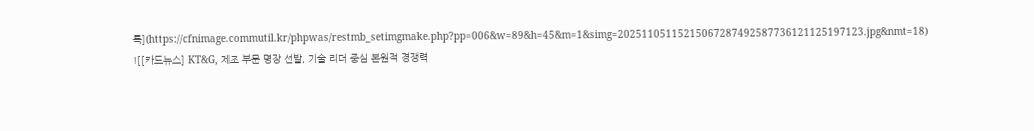록](https://cfnimage.commutil.kr/phpwas/restmb_setimgmake.php?pp=006&w=89&h=45&m=1&simg=20251105115215067287492587736121125197123.jpg&nmt=18)
![[카드뉴스] KT&G, 제조 부문 명장 선발, 기술 리더 중심 본원적 경쟁력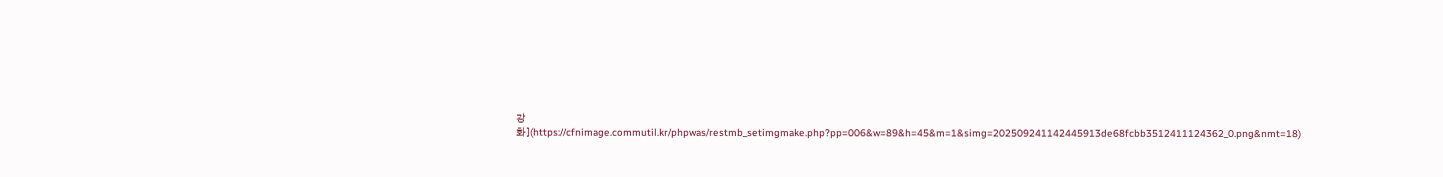강화](https://cfnimage.commutil.kr/phpwas/restmb_setimgmake.php?pp=006&w=89&h=45&m=1&simg=202509241142445913de68fcbb3512411124362_0.png&nmt=18)